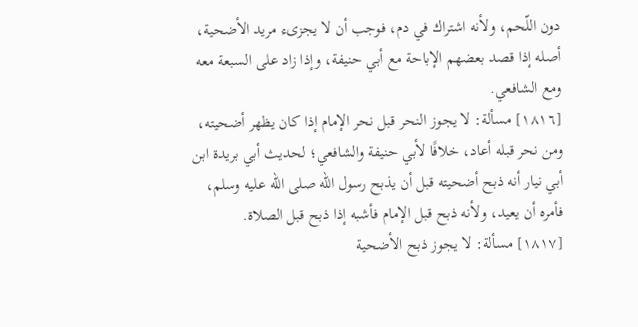دون اللّحم، ولأنه اشتراك في دم، فوجب أن لا يجزىء مريد الأضحية، أصله إذا قصد بعضهم الإباحة مع أبي حنيفة، وإذا زاد على السبعة معه ومع الشافعي.
[١٨١٦] مسألة: لا يجوز النحر قبل نحر الإمام إذا كان يظهر أضحيته، ومن نحر قبله أعاد، خلافًا لأبي حنيفة والشافعي؛ لحديث أبي بريدة ابن أبي نيار أنه ذبح أضحيته قبل أن يذبح رسول الله صلى الله عليه وسلم، فأمره أن يعيد، ولأنه ذبح قبل الإمام فأشبه إذا ذبح قبل الصلاة.
[١٨١٧] مسألة: لا يجوز ذبح الأضحية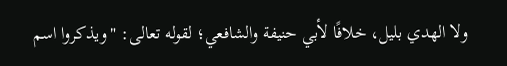ولا الهدي بليل، خلافًا لأبي حنيفة والشافعي؛ لقوله تعالى: "ويذكروا اسم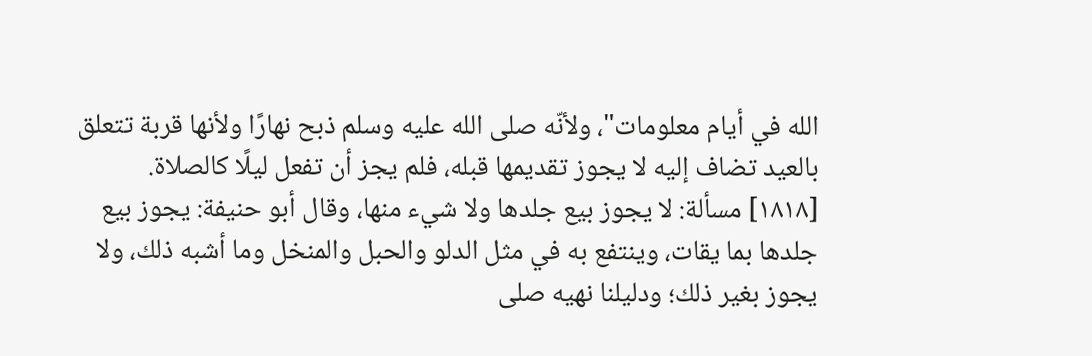الله في أيام معلومات"، ولأنّه صلى الله عليه وسلم ذبح نهارًا ولأنها قربة تتعلق بالعيد تضاف إليه لا يجوز تقديمها قبله، فلم يجز أن تفعل ليلًا كالصلاة.
[١٨١٨] مسألة: لا يجوز بيع جلدها ولا شيء منها، وقال أبو حنيفة: يجوز بيع جلدها بما يقات، وينتفع به في مثل الدلو والحبل والمنخل وما أشبه ذلك، ولا يجوز بغير ذلك؛ ودليلنا نهيه صلى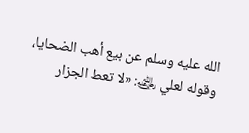الله عليه وسلم عن بيع أهب الضحايا، وقوله لعلي ﵁: «لا تعط الجزار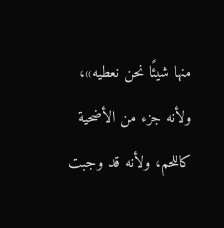منها شيئًا نحن نعطيه»، ولأنه جزء من الأضحية كاللحم، ولأنه قد وجبت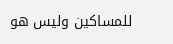للمساكين وليس هو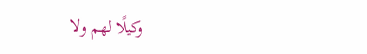وكيلًا لهم ولا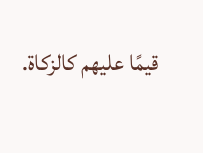قيمًا عليهم كالزكاة.